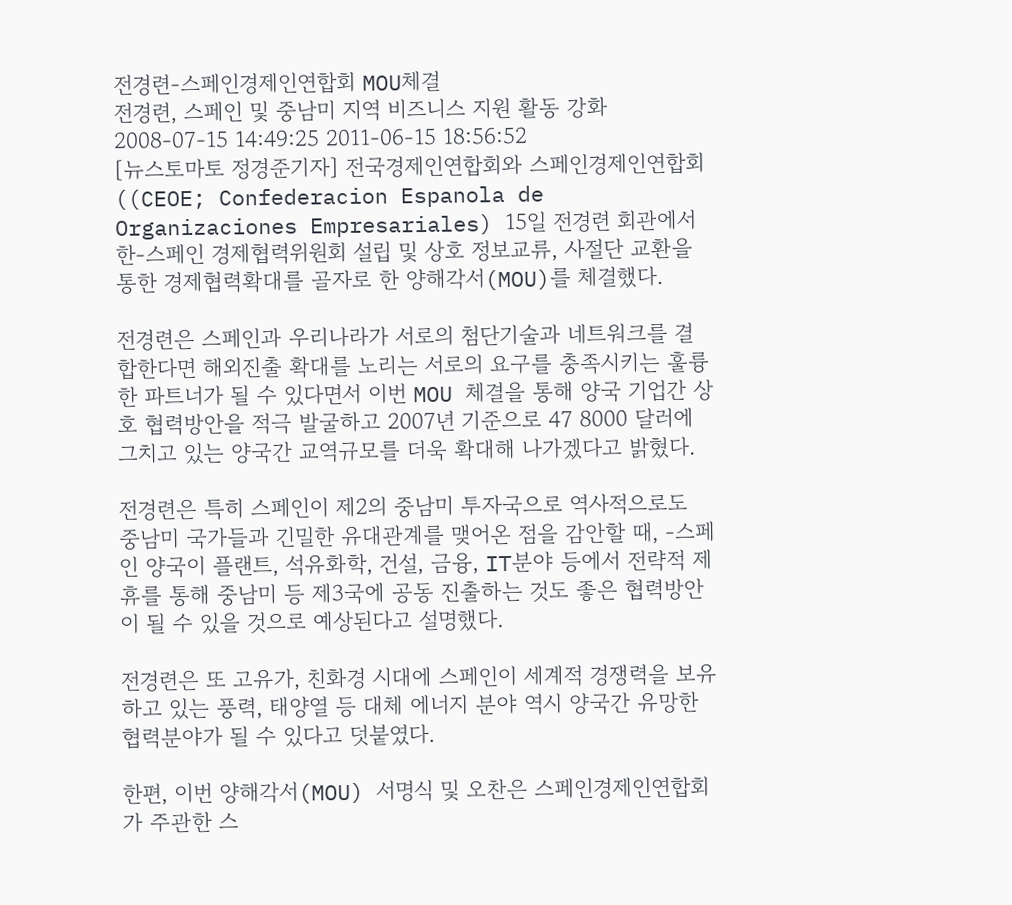전경련-스페인경제인연합회 MOU체결
전경련, 스페인 및 중남미 지역 비즈니스 지원 활동 강화
2008-07-15 14:49:25 2011-06-15 18:56:52
[뉴스토마토 정경준기자] 전국경제인연합회와 스페인경제인연합회((CEOE; Confederacion Espanola de Organizaciones Empresariales) 15일 전경련 회관에서 한-스페인 경제협력위원회 설립 및 상호 정보교류, 사절단 교환을 통한 경제협력확대를 골자로 한 양해각서(MOU)를 체결했다.

전경련은 스페인과 우리나라가 서로의 첨단기술과 네트워크를 결합한다면 해외진출 확대를 노리는 서로의 요구를 충족시키는 훌륭한 파트너가 될 수 있다면서 이번 MOU 체결을 통해 양국 기업간 상호 협력방안을 적극 발굴하고 2007년 기준으로 47 8000 달러에 그치고 있는 양국간 교역규모를 더욱 확대해 나가겠다고 밝혔다.

전경련은 특히 스페인이 제2의 중남미 투자국으로 역사적으로도 중남미 국가들과 긴밀한 유대관계를 맺어온 점을 감안할 때, -스페인 양국이 플랜트, 석유화학, 건설, 금융, IT분야 등에서 전략적 제휴를 통해 중남미 등 제3국에 공동 진출하는 것도 좋은 협력방안이 될 수 있을 것으로 예상된다고 설명했다.

전경련은 또 고유가, 친화경 시대에 스페인이 세계적 경쟁력을 보유하고 있는 풍력, 태양열 등 대체 에너지 분야 역시 양국간 유망한 협력분야가 될 수 있다고 덧붙였다.

한편, 이번 양해각서(MOU) 서명식 및 오찬은 스페인경제인연합회가 주관한 스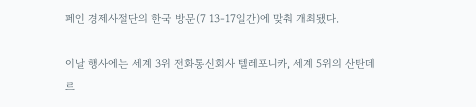페인 경제사절단의 한국 방문(7 13-17일간)에 맞춰 개최됐다.

이날 행사에는 세계 3위 전화통신회사 텔레포니카, 세계 5위의 산탄데르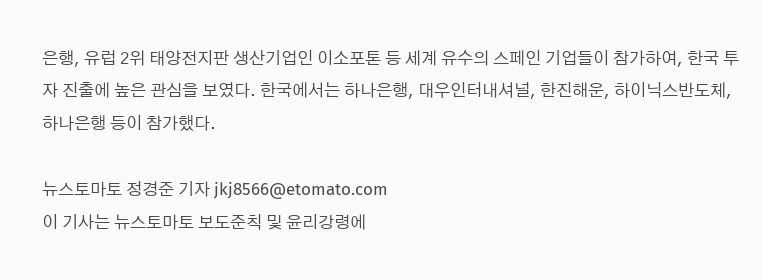은행, 유럽 2위 태양전지판 생산기업인 이소포톤 등 세계 유수의 스페인 기업들이 참가하여, 한국 투자 진출에 높은 관심을 보였다. 한국에서는 하나은행, 대우인터내셔널, 한진해운, 하이닉스반도체, 하나은행 등이 참가했다.

뉴스토마토 정경준 기자 jkj8566@etomato.com
이 기사는 뉴스토마토 보도준칙 및 윤리강령에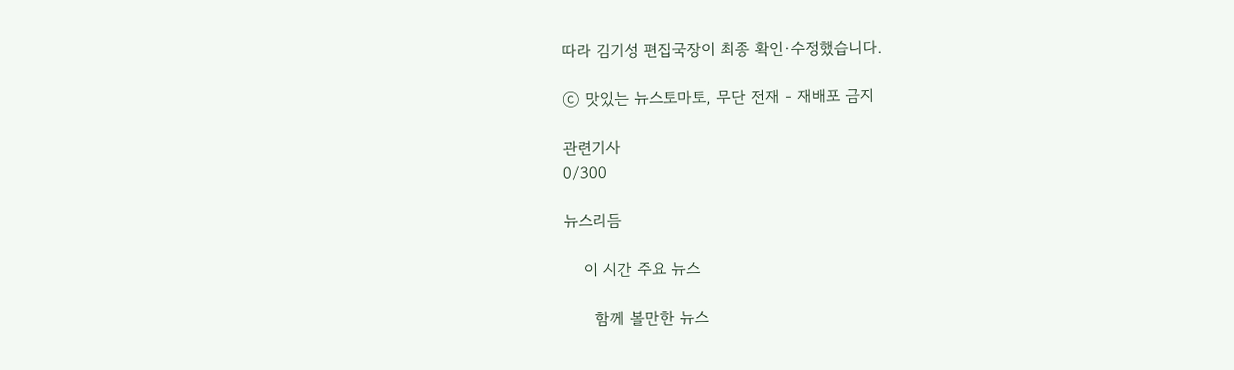따라 김기성 편집국장이 최종 확인·수정했습니다.

ⓒ 맛있는 뉴스토마토, 무단 전재 - 재배포 금지

관련기사
0/300

뉴스리듬

    이 시간 주요 뉴스

      함께 볼만한 뉴스